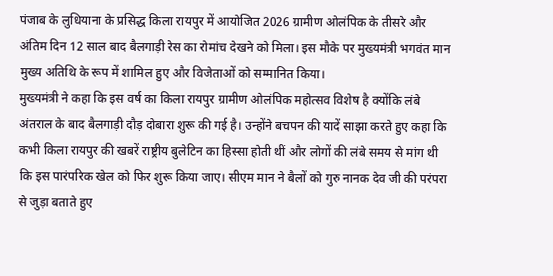पंजाब के लुधियाना के प्रसिद्ध किला रायपुर में आयोजित 2026 ग्रामीण ओलंपिक के तीसरे और अंतिम दिन 12 साल बाद बैलगाड़ी रेस का रोमांच देखने को मिला। इस मौके पर मुख्यमंत्री भगवंत मान मुख्य अतिथि के रूप में शामिल हुए और विजेताओं को सम्मानित किया।
मुख्यमंत्री ने कहा कि इस वर्ष का किला रायपुर ग्रामीण ओलंपिक महोत्सव विशेष है क्योंकि लंबे अंतराल के बाद बैलगाड़ी दौड़ दोबारा शुरू की गई है। उन्होंने बचपन की यादें साझा करते हुए कहा कि कभी किला रायपुर की खबरें राष्ट्रीय बुलेटिन का हिस्सा होती थीं और लोगों की लंबे समय से मांग थी कि इस पारंपरिक खेल को फिर शुरू किया जाए। सीएम मान ने बैलों को गुरु नानक देव जी की परंपरा से जुड़ा बताते हुए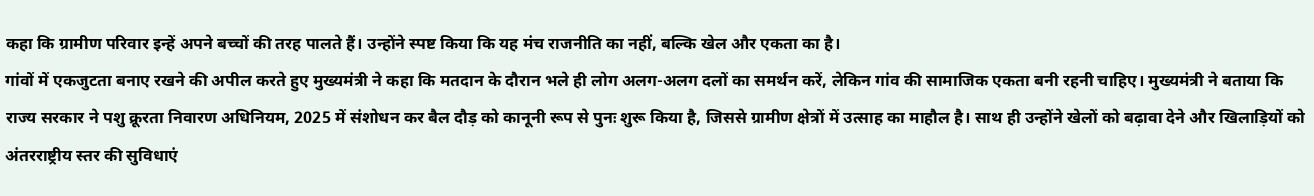कहा कि ग्रामीण परिवार इन्हें अपने बच्चों की तरह पालते हैं। उन्होंने स्पष्ट किया कि यह मंच राजनीति का नहीं, बल्कि खेल और एकता का है।
गांवों में एकजुटता बनाए रखने की अपील करते हुए मुख्यमंत्री ने कहा कि मतदान के दौरान भले ही लोग अलग-अलग दलों का समर्थन करें, लेकिन गांव की सामाजिक एकता बनी रहनी चाहिए। मुख्यमंत्री ने बताया कि राज्य सरकार ने पशु क्रूरता निवारण अधिनियम, 2025 में संशोधन कर बैल दौड़ को कानूनी रूप से पुनः शुरू किया है, जिससे ग्रामीण क्षेत्रों में उत्साह का माहौल है। साथ ही उन्होंने खेलों को बढ़ावा देने और खिलाड़ियों को अंतरराष्ट्रीय स्तर की सुविधाएं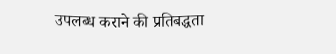उपलब्ध कराने की प्रतिबद्धता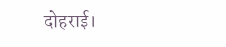दोहराई।